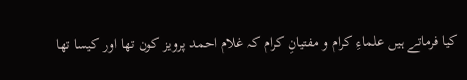کیا فرماتے ہیں علماءِ کرام و مفتیانِ کرام کہ غلام احمد پرویز کون تھا اور کیسا تھا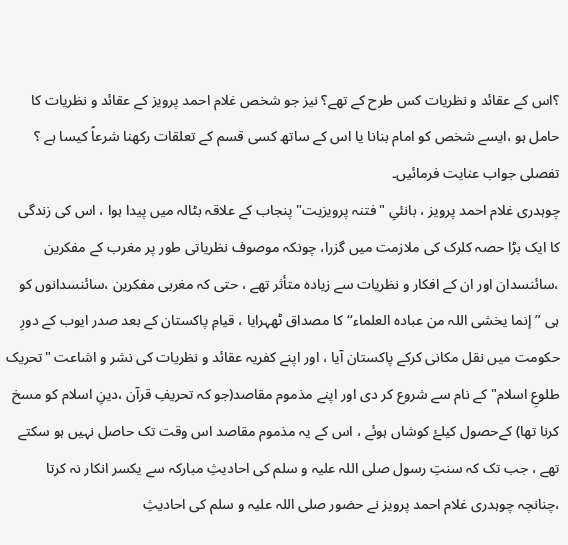؟اس کے عقائد و نظریات کس طرح کے تھے؟ نیز جو شخص غلام احمد پرویز کے عقائد و نظریات کا حامل ہو ،ایسے شخص کو امام بنانا یا اس کے ساتھ کسی قسم کے تعلقات رکھنا شرعاً کیسا ہے ؟ تفصلی جواب عنایت فرمائیں۔
چوہدری غلام احمد پرویز ، بانئیِ "فتنہ پرویزیت" پنجاب کے علاقہ بٹالہ میں پیدا ہوا ، اس کی زندگی کا ایک بڑا حصہ کلرک کی ملازمت میں گزرا، چونکہ موصوف نظریاتی طور پر مغرب کے مفکرین ،سائنسدان اور ان کے افکار و نظریات سے زیادہ متأثر تھے ، حتی کہ مغربی مفکرین ،سائنسدانوں کو ہی ’’إنما یخشی اللہ من عبادہ العلماء‘‘ کا مصداق ٹھہرایا ، قیامِ پاکستان کے بعد صدر ایوب کے دورِ حکومت میں نقل مکانی کرکے پاکستان آیا ، اور اپنے کفریہ عقائد و نظریات کی نشر و اشاعت "تحریک طلوعِ اسلام" کے نام سے شروع کر دی اور اپنے مذموم مقاصد(جو کہ تحریفِ قرآن ،دینِ اسلام کو مسخ کرنا تھا) کےحصول کیلۓ کوشاں ہوئے ، اس کے یہ مذموم مقاصد اس وقت تک حاصل نہیں ہو سکتے تھے ، جب تک کہ سنتِ رسول صلی اللہ علیہ و سلم کی احادیثِ مبارکہ سے یکسر انکار نہ کرتا ،چنانچہ چوہدری غلام احمد پرویز نے حضور صلی اللہ علیہ و سلم کی احادیثِ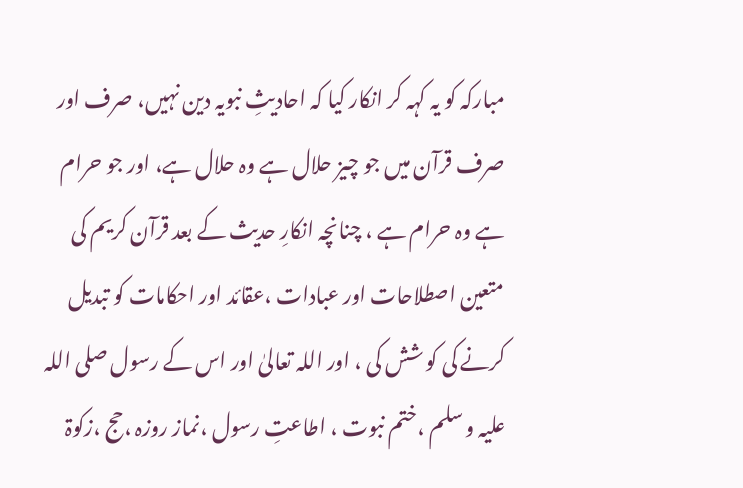مبارکہ کو یہ کہہ کر انکار کیا کہ احادیثِ نبویہ دین نہیں، صرف اور صرف قرآن میں جو چیز حلال ہے وہ حلال ہے، اور جو حرام ہے وہ حرام ہے ، چنانچہ انکارِ حدیث کے بعد قرآن کریم کی متعین اصطلاحات اور عبادات ،عقائد اور احکامات کو تبدیل کرنے کی کو شش کی ، اور اللہ تعالیٰ اور اس کے رسول صلی اللہ علیہ و سلم ،ختم نبوت ، اطاعتِ رسول ،نماز روزہ ،حج ،زکوۃ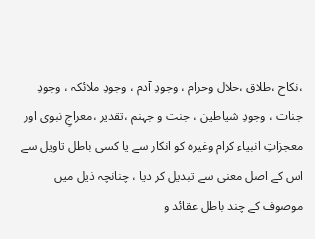،نکاح ،طلاق ،حلال وحرام ، وجودِ آدم ، وجودِ ملائکہ ، وجودِ جنات ، وجودِ شیاطین ، جنت و جہنم ،تقدیر ،معراجِ نبوی اور معجزاتِ انبیاء کرام وغیرہ کو انکار سے یا کسی باطل تاویل سے اس کے اصل معنی سے تبدیل کر دیا ، چنانچہ ذیل میں موصوف کے چند باطل عقائد و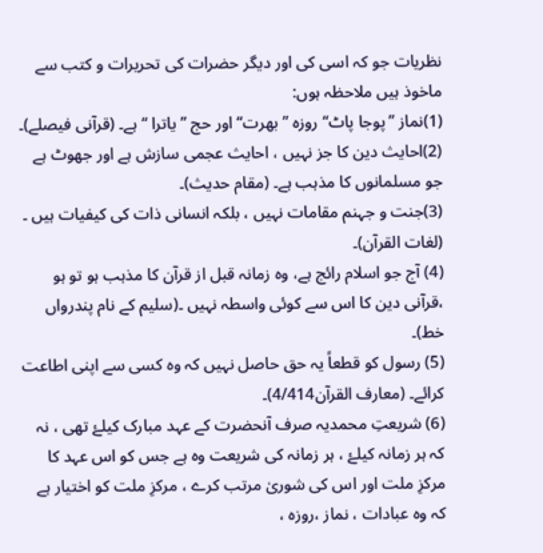نظریات جو کہ اسی کی اور دیگر حضرات کی تحریرات و کتب سے ماخوذ ہیں ملاحظہ ہوں:
(1)نماز ’’پوجا پاٹ‘‘ روزہ ’’بھرت‘‘ اور حج ’’یاترا ‘‘ہے۔ (قرآنی فیصلے)۔
(2)احایث دین کا جز نہیں ، احایث عجمی سازش ہے اور جھوٹ ہے جو مسلمانوں کا مذہب ہے۔ (مقام حدیث)۔
(3)جنت و جہنم مقامات نہیں ، بلکہ انسانی ذات کی کیفیات ہیں ۔ (لغات القرآن)۔
(4) آج جو اسلام رائج ہے، وہ زمانہ قبل از قرآن کا مذہب ہو تو ہو ،قرآنی دین کا اس سے کوئی واسطہ نہیں ۔(سلیم کے نام پندرواں خط)۔
(5) رسول کو قطعاً یہ حق حاصل نہیں کہ وہ کسی سے اپنی اطاعت کرائے۔ (معارف القرآن4/414)۔
(6) شریعتِ محمدیہ صرف آنحضرت کے عہد مبارک کیلۓ تھی ، نہ کہ ہر زمانہ کیلۓ ، ہر زمانہ کی شریعت وہ ہے جس کو اس عہد کا مرکزِ ملت اور اس کی شوریٰ مرتب کرے ، مرکزِ ملت کو اختیار ہے کہ وہ عبادات ، نماز ،روزہ ،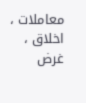معاملات ، اخلاق ، غرض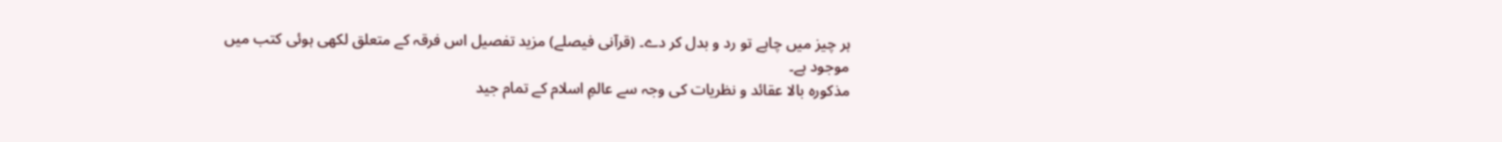ہر چیز میں چاہے تو رد و بدل کر دے۔ (قرآنی فیصلے) مزید تفصیل اس فرقہ کے متعلق لکھی ہوئی کتب میں موجود ہے۔
مذکورہ بالا عقائد و نظریات کی وجہ سے عالمِ اسلام کے تمام جید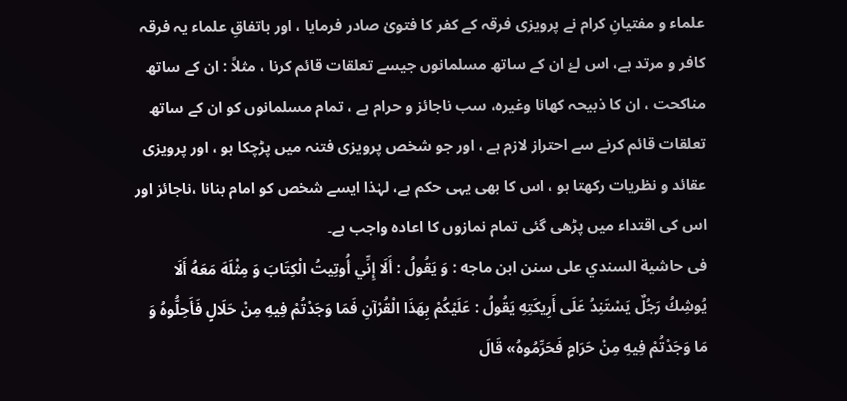علماء و مفتیانِ کرام نے پرویزی فرقہ کے کفر کا فتویٰ صادر فرمایا ، اور باتفاقِ علماء یہ فرقہ کافر و مرتد ہے، اس لۓ ان کے ساتھ مسلمانوں جیسے تعلقات قائم کرنا ، مثلاً : ان کے ساتھ مناکحت ، ان کا ذبیحہ کھانا وغیرہ، سب ناجائز و حرام ہے ، تمام مسلمانوں کو ان کے ساتھ تعلقات قائم کرنے سے احتراز لازم ہے ، اور جو شخص پرویزی فتنہ میں پڑچکا ہو ، اور پرویزی عقائد و نظریات رکھتا ہو ، اس کا بھی یہی حکم ہے، لہٰذا ایسے شخص کو امام بنانا ،ناجائز اور اس کی اقتداء میں پڑھی گئی تمام نمازوں کا اعادہ واجب ہے۔
فی حاشية السندي على سنن ابن ماجه : وَ يَقُولُ : أَلَا إِنِّي أُوتِيتُ الْكِتَابَ وَ مِثْلَهَ مَعَهُ أَلَا يُوشِكُ رَجُلٌ يَسْتَنِدُ عَلَى أَرِيكَتِهِ يَقُولُ : عَلَيْكُمْ بِهَذَا الْقُرْآنِ فَمَا وَجَدْتُمْ فِيهِ مِنْ حَلَالٍ فَأَحِلُّوهُ وَ مَا وَجَدْتُمْ فِيهِ مِنْ حَرَامٍ فَحَرِّمُوهُ» قَالَ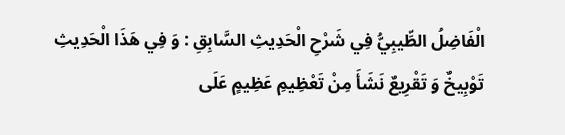الْفَاضِلُ الطِّيبِيُّ فِي شَرْحِ الْحَدِيثِ السَّابِقِ : وَ فِي هَذَا الْحَدِيثِ تَوْبِيخٌ وَ تَقْرِيعٌ نَشَأَ مِنْ تَعْظِيمِ عَظِيمٍ عَلَى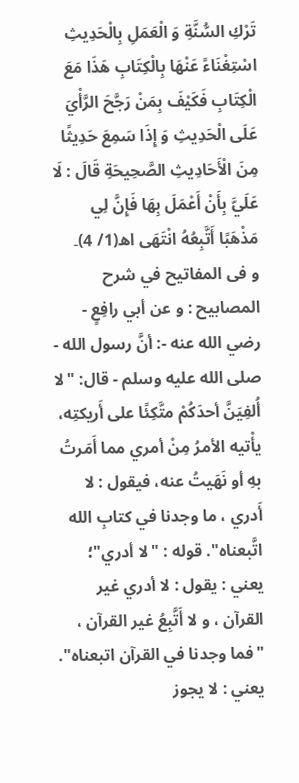تَرْكِ السُّنَّةِ وَ الْعَمَلِ بِالْحَدِيثِ اسْتِغْنَاءً عَنْهَا بِالْكِتَابِ هَذَا مَعَ الْكِتَابِ فَكَيْفَ بِمَنْ رَجَّحَ الرَّأْيَ عَلَى الْحَدِيثِ وَ إِذَا سَمِعَ حَدِيثًا مِنَ الْأَحَادِيثِ الصَّحِيحَةِ قَالَ : لَا عَلَيَّ بِأَنْ أَعْمَلَ بِهَا فَإِنَّ لِي مَذْهَبًا أَتَّبِعُهُ انْتَهَى اھ(1/ 4)۔
و فی المفاتيح في شرح المصابيح : و عن أبي رافِعٍ - رضي الله عنه -: أنَّ رسول الله - صلى الله عليه وسلم - قال: "لا أُلفِيَنَّ أحدَكُمْ متَّكِئًا على أَريكتِه، يأْتيه الأمرُ مِنْ أمري مما أَمَرتُ بهِ أو نَهَيتُ عنه، فيقول : لا أَدري ، ما وجدنا في كتابِ الله اتَّبعناه". قوله : "لا أدري"؛ يعني : يقول : لا أدري غير القرآن ، و لا أَتَّبِعُ غير القرآن ، "فما وجدنا في القرآن اتبعناه". يعني : لا يجوز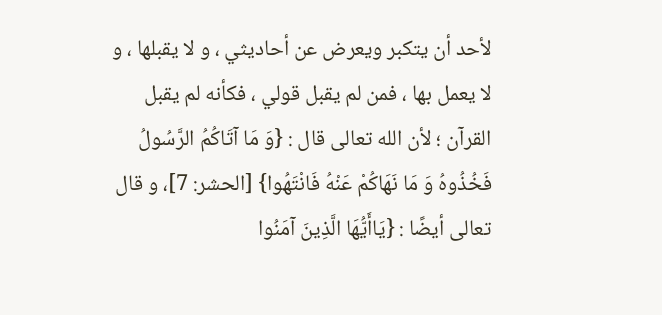لأحد أن يتكبر ويعرض عن أحاديثي ، و لا يقبلها ، و لا يعمل بها ، فمن لم يقبل قولي ، فكأنه لم يقبل القرآن ؛ لأن الله تعالى قال : {وَ مَا آتَاكُمُ الرَّسُولُ فَخُذُوهُ وَ مَا نَهَاكُمْ عَنْهُ فَانْتَهُوا} [الحشر: 7]، و قال تعالى أيضًا : {يَاأَيُّهَا الَّذِينَ آمَنُوا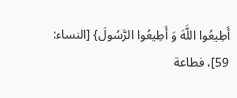أَطِيعُوا اللَّهَ وَ أَطِيعُوا الرَّسُولَ} [النساء: 59]، فطاعة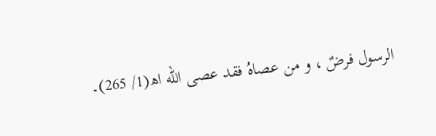الرسول فرضٌ ، و من عصاهُ فقد عصى الله اھ(1/ 265)۔